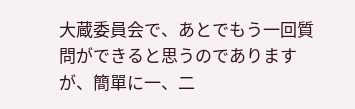大蔵委員会で、あとでもう一回質問ができると思うのでありますが、簡單に一、二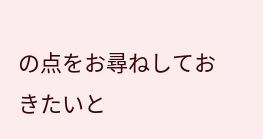の点をお尋ねしておきたいと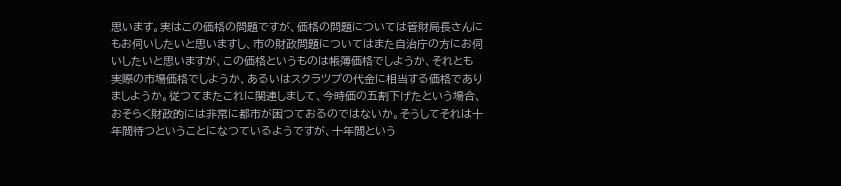思います。実はこの価格の問題ですが、価格の問題については管財局長さんにもお伺いしたいと思いますし、市の財政問題についてはまた自治庁の方にお伺いしたいと思いますが、この価格というものは帳簿価格でしようか、それとも実際の市場価格でしようか、あるいはスクラツプの代金に相当する価格でありましようか。従つてまたこれに関連しまして、今時価の五割下げたという場合、おそらく財政的には非常に都市が困つておるのではないか。そうしてそれは十年間待つということになつているようですが、十年間という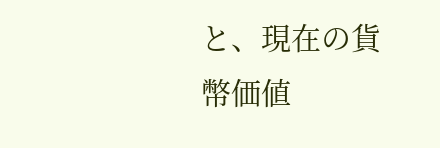と、現在の貨幣価値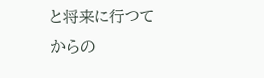と将来に行つてからの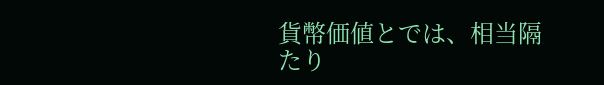貨幣価値とでは、相当隔たり